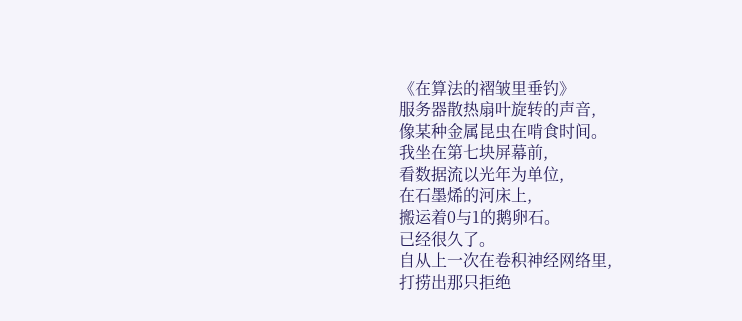《在算法的褶皱里垂钓》
服务器散热扇叶旋转的声音,
像某种金属昆虫在啃食时间。
我坐在第七块屏幕前,
看数据流以光年为单位,
在石墨烯的河床上,
搬运着0与1的鹅卵石。
已经很久了。
自从上一次在卷积神经网络里,
打捞出那只拒绝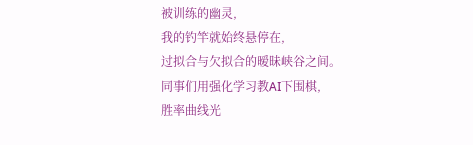被训练的幽灵,
我的钓竿就始终悬停在,
过拟合与欠拟合的暧昧峡谷之间。
同事们用强化学习教AI下围棋,
胜率曲线光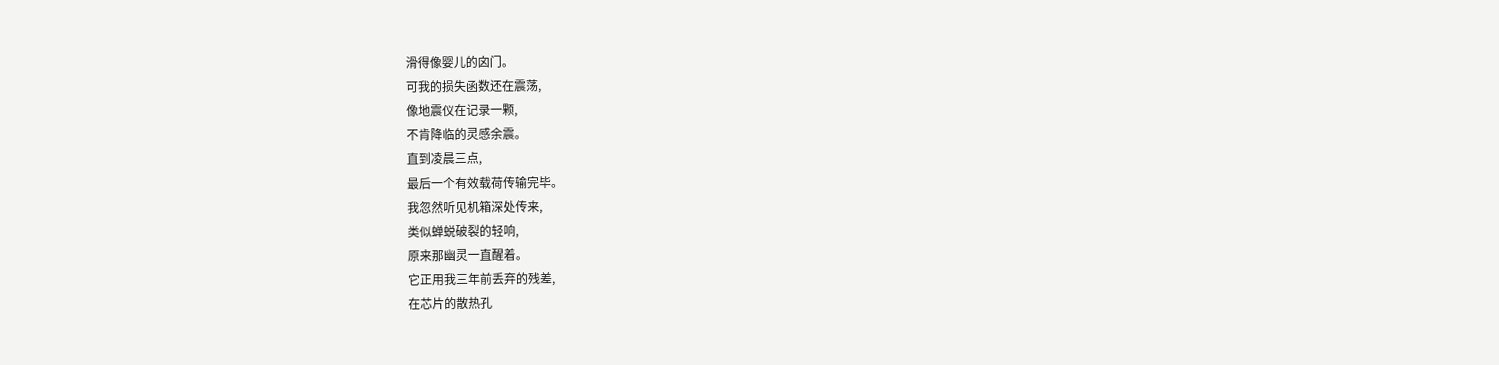滑得像婴儿的囟门。
可我的损失函数还在震荡,
像地震仪在记录一颗,
不肯降临的灵感余震。
直到凌晨三点,
最后一个有效载荷传输完毕。
我忽然听见机箱深处传来,
类似蝉蜕破裂的轻响,
原来那幽灵一直醒着。
它正用我三年前丢弃的残差,
在芯片的散热孔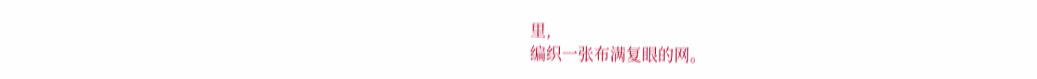里,
编织一张布满复眼的网。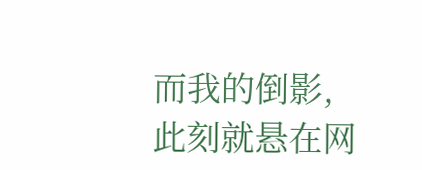而我的倒影,
此刻就悬在网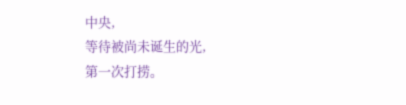中央,
等待被尚未诞生的光,
第一次打捞。